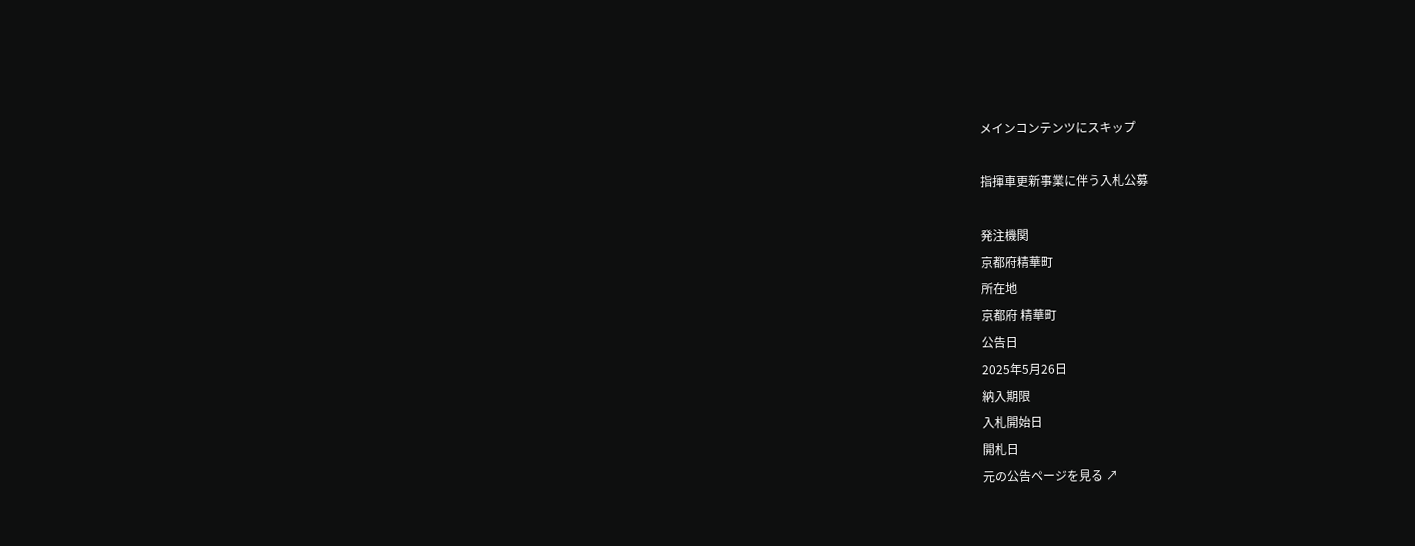メインコンテンツにスキップ

指揮車更新事業に伴う入札公募

発注機関
京都府精華町
所在地
京都府 精華町
公告日
2025年5月26日
納入期限
入札開始日
開札日
元の公告ページを見る ↗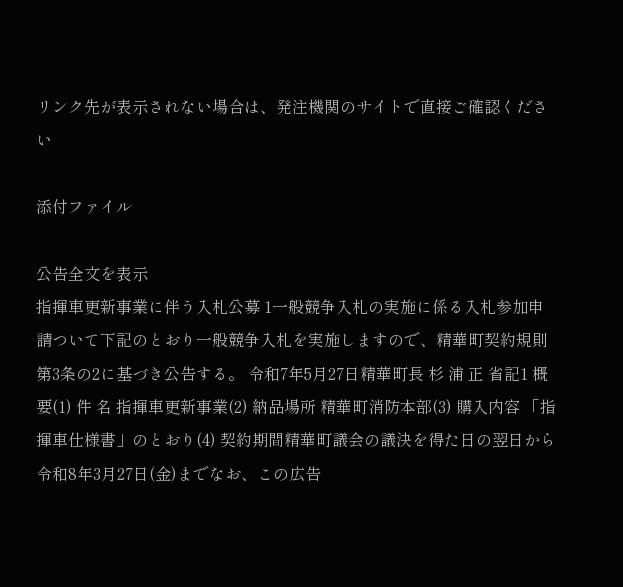リンク先が表示されない場合は、発注機関のサイトで直接ご確認ください

添付ファイル

公告全文を表示
指揮車更新事業に伴う入札公募 1一般競争入札の実施に係る入札参加申請ついて下記のとおり一般競争入札を実施しますので、精華町契約規則第3条の2に基づき公告する。 令和7年5月27日精華町長 杉 浦 正 省記1 概要(1) 件 名 指揮車更新事業(2) 納品場所 精華町消防本部(3) 購入内容 「指揮車仕様書」のとおり(4) 契約期間精華町議会の議決を得た日の翌日から令和8年3月27日(金)までなお、この広告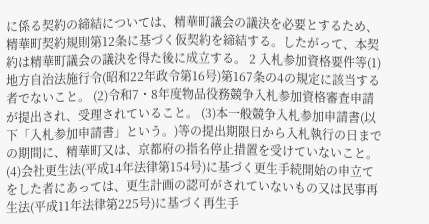に係る契約の締結については、精華町議会の議決を必要とするため、精華町契約規則第12条に基づく仮契約を締結する。したがって、本契約は精華町議会の議決を得た後に成立する。 2 入札参加資格要件等(1)地方自治法施行令(昭和22年政令第16号)第167条の4の規定に該当する者でないこと。 (2)令和7・8年度物品役務競争入札参加資格審査申請が提出され、受理されていること。 (3)本一般競争入札参加申請書(以下「入札参加申請書」という。)等の提出期限日から入札執行の日までの期間に、精華町又は、京都府の指名停止措置を受けていないこと。 (4)会社更生法(平成14年法律第154号)に基づく更生手続開始の申立てをした者にあっては、更生計画の認可がされていないもの又は民事再生法(平成11年法律第225号)に基づく再生手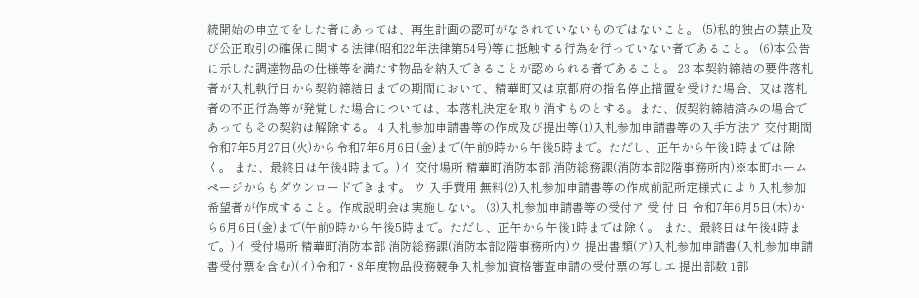続開始の申立てをした者にあっては、再生計画の認可がなされていないものではないこと。 (5)私的独占の禁止及び公正取引の確保に関する法律(昭和22年法律第54号)等に抵触する行為を行っていない者であること。 (6)本公告に示した調達物品の仕様等を満たす物品を納入できることが認められる者であること。 23 本契約締結の要件落札者が入札執行日から契約締結日までの期間において、精華町又は京都府の指名停止措置を受けた場合、又は落札者の不正行為等が発覚した場合については、本落札決定を取り消すものとする。また、仮契約締結済みの場合であってもその契約は解除する。 4 入札参加申請書等の作成及び提出等(1)入札参加申請書等の入手方法ア 交付期間 令和7年5月27日(火)から令和7年6月6日(金)まで(午前9時から午後5時まで。ただし、正午から午後1時までは除く。 また、最終日は午後4時まで。)イ 交付場所 精華町消防本部 消防総務課(消防本部2階事務所内)※本町ホームページからもダウンロードできます。 ウ 入手費用 無料(2)入札参加申請書等の作成前記所定様式により入札参加希望者が作成すること。作成説明会は実施しない。 (3)入札参加申請書等の受付ア 受 付 日 令和7年6月5日(木)から6月6日(金)まで(午前9時から午後5時まで。ただし、正午から午後1時までは除く。 また、最終日は午後4時まで。)イ 受付場所 精華町消防本部 消防総務課(消防本部2階事務所内)ウ 提出書類(ア)入札参加申請書(入札参加申請書受付票を含む)(イ)令和7・8年度物品役務競争入札参加資格審査申請の受付票の写しエ 提出部数 1部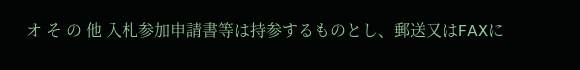オ そ の 他 入札参加申請書等は持参するものとし、郵送又はFAXに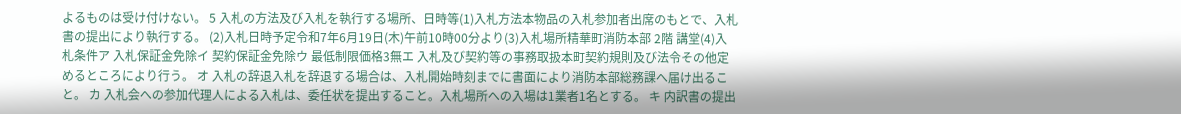よるものは受け付けない。 5 入札の方法及び入札を執行する場所、日時等(1)入札方法本物品の入札参加者出席のもとで、入札書の提出により執行する。 (2)入札日時予定令和7年6月19日(木)午前10時00分より(3)入札場所精華町消防本部 2階 講堂(4)入札条件ア 入札保証金免除イ 契約保証金免除ウ 最低制限価格3無エ 入札及び契約等の事務取扱本町契約規則及び法令その他定めるところにより行う。 オ 入札の辞退入札を辞退する場合は、入札開始時刻までに書面により消防本部総務課へ届け出ること。 カ 入札会への参加代理人による入札は、委任状を提出すること。入札場所への入場は1業者1名とする。 キ 内訳書の提出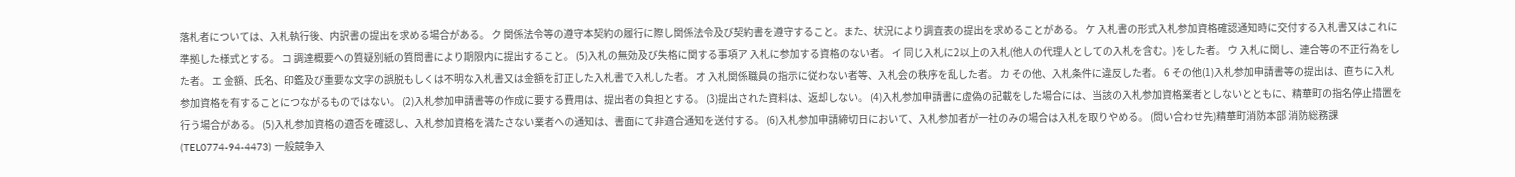落札者については、入札執行後、内訳書の提出を求める場合がある。 ク 関係法令等の遵守本契約の履行に際し関係法令及び契約書を遵守すること。また、状況により調査表の提出を求めることがある。 ケ 入札書の形式入札参加資格確認通知時に交付する入札書又はこれに準拠した様式とする。 コ 調達概要への質疑別紙の質問書により期限内に提出すること。 (5)入札の無効及び失格に関する事項ア 入札に参加する資格のない者。 イ 同じ入札に2以上の入札(他人の代理人としての入札を含む。)をした者。 ウ 入札に関し、連合等の不正行為をした者。 エ 金額、氏名、印鑑及び重要な文字の誤脱もしくは不明な入札書又は金額を訂正した入札書で入札した者。 オ 入札関係職員の指示に従わない者等、入札会の秩序を乱した者。 カ その他、入札条件に違反した者。 6 その他(1)入札参加申請書等の提出は、直ちに入札参加資格を有することにつながるものではない。 (2)入札参加申請書等の作成に要する費用は、提出者の負担とする。 (3)提出された資料は、返却しない。 (4)入札参加申請書に虚偽の記載をした場合には、当該の入札参加資格業者としないとともに、精華町の指名停止措置を行う場合がある。 (5)入札参加資格の適否を確認し、入札参加資格を満たさない業者への通知は、書面にて非適合通知を送付する。 (6)入札参加申請締切日において、入札参加者が一社のみの場合は入札を取りやめる。 (問い合わせ先)精華町消防本部 消防総務課(TEL0774-94-4473) 一般競争入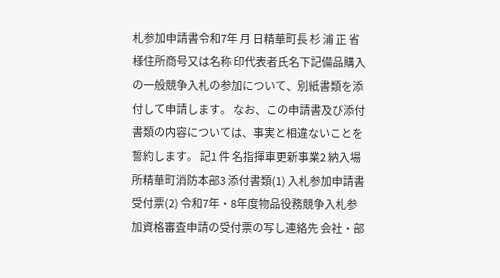札参加申請書令和7年 月 日精華町長 杉 浦 正 省 様住所商号又は名称 印代表者氏名下記備品購入の一般競争入札の参加について、別紙書類を添付して申請します。 なお、この申請書及び添付書類の内容については、事実と相違ないことを誓約します。 記1 件 名指揮車更新事業2 納入場所精華町消防本部3 添付書類(1) 入札参加申請書受付票(2) 令和7年・8年度物品役務競争入札参加資格審査申請の受付票の写し連絡先 会社・部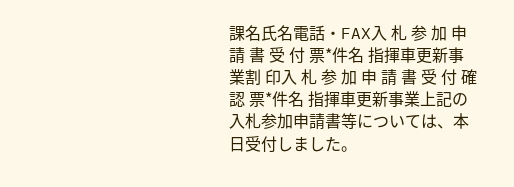課名氏名電話・FAX入 札 参 加 申 請 書 受 付 票*件名 指揮車更新事業割 印入 札 参 加 申 請 書 受 付 確 認 票*件名 指揮車更新事業上記の入札参加申請書等については、本日受付しました。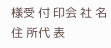様受 付 印会 社 名住 所代 表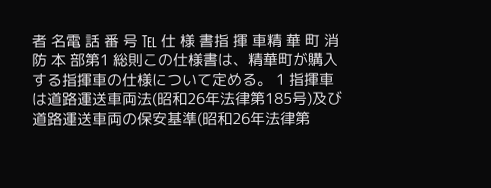者 名電 話 番 号 ℡ 仕 様 書指 揮 車精 華 町 消 防 本 部第1 総則この仕様書は、精華町が購入する指揮車の仕様について定める。 1 指揮車は道路運送車両法(昭和26年法律第185号)及び道路運送車両の保安基準(昭和26年法律第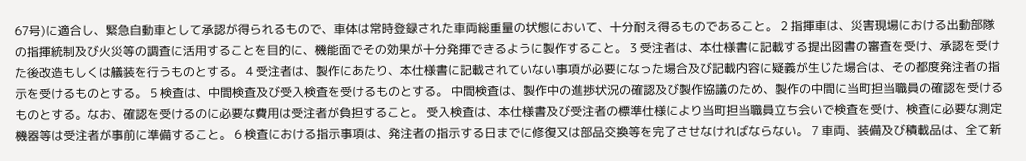67号)に適合し、緊急自動車として承認が得られるもので、車体は常時登録された車両総重量の状態において、十分耐え得るものであること。 2 指揮車は、災害現場における出動部隊の指揮統制及び火災等の調査に活用することを目的に、機能面でその効果が十分発揮できるように製作すること。 3 受注者は、本仕様書に記載する提出図書の審査を受け、承認を受けた後改造もしくは艤装を行うものとする。 4 受注者は、製作にあたり、本仕様書に記載されていない事項が必要になった場合及び記載内容に疑義が生じた場合は、その都度発注者の指示を受けるものとする。 5 検査は、中間検査及び受入検査を受けるものとする。 中間検査は、製作中の進捗状況の確認及び製作協議のため、製作の中間に当町担当職員の確認を受けるものとする。なお、確認を受けるのに必要な費用は受注者が負担すること。 受入検査は、本仕様書及び受注者の標準仕様により当町担当職員立ち会いで検査を受け、検査に必要な測定機器等は受注者が事前に準備すること。 6 検査における指示事項は、発注者の指示する日までに修復又は部品交換等を完了させなければならない。 7 車両、装備及び積載品は、全て新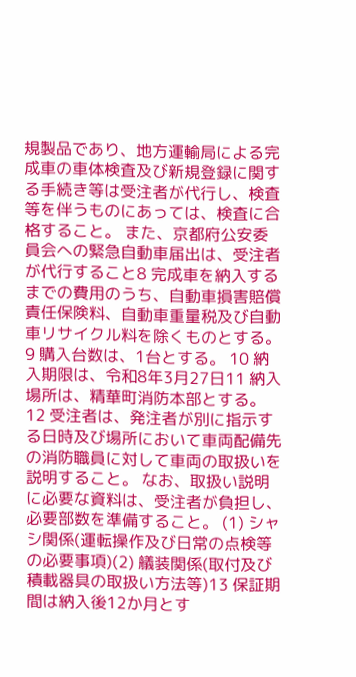規製品であり、地方運輸局による完成車の車体検査及び新規登録に関する手続き等は受注者が代行し、検査等を伴うものにあっては、検査に合格すること。 また、京都府公安委員会への緊急自動車届出は、受注者が代行すること8 完成車を納入するまでの費用のうち、自動車損害賠償責任保険料、自動車重量税及び自動車リサイクル料を除くものとする。 9 購入台数は、1台とする。 10 納入期限は、令和8年3月27日11 納入場所は、精華町消防本部とする。 12 受注者は、発注者が別に指示する日時及び場所において車両配備先の消防職員に対して車両の取扱いを説明すること。 なお、取扱い説明に必要な資料は、受注者が負担し、必要部数を準備すること。 (1) シャシ関係(運転操作及び日常の点検等の必要事項)(2) 艤装関係(取付及び積載器具の取扱い方法等)13 保証期間は納入後12か月とす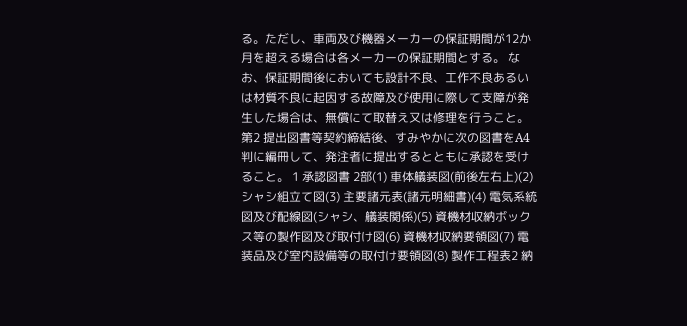る。ただし、車両及び機器メーカーの保証期間が12か月を超える場合は各メーカーの保証期間とする。 なお、保証期間後においても設計不良、工作不良あるいは材質不良に起因する故障及び使用に際して支障が発生した場合は、無償にて取替え又は修理を行うこと。 第2 提出図書等契約締結後、すみやかに次の図書をA4判に編冊して、発注者に提出するとともに承認を受けること。 1 承認図書 2部(1) 車体艤装図(前後左右上)(2) シャシ組立て図(3) 主要諸元表(諸元明細書)(4) 電気系統図及び配線図(シャシ、艤装関係)(5) 資機材収納ボックス等の製作図及び取付け図(6) 資機材収納要領図(7) 電装品及び室内設備等の取付け要領図(8) 製作工程表2 納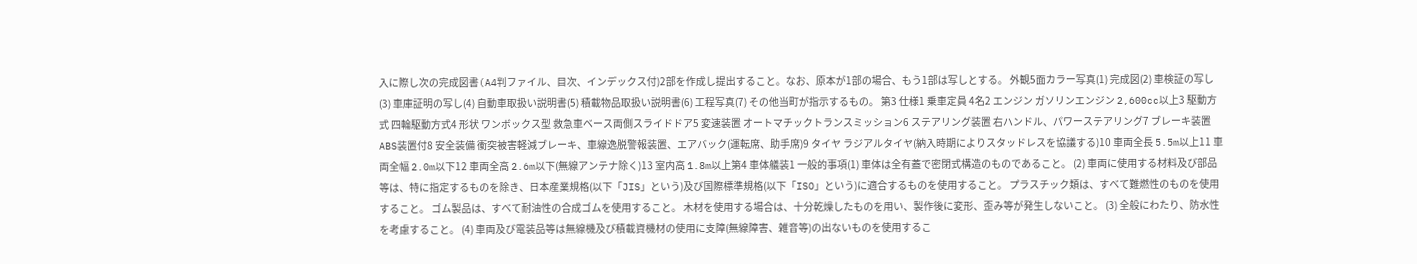入に際し次の完成図書(A4判ファイル、目次、インデックス付)2部を作成し提出すること。なお、原本が1部の場合、もう1部は写しとする。 外観5面カラー写真(1) 完成図(2) 車検証の写し(3) 車庫証明の写し(4) 自動車取扱い説明書(5) 積載物品取扱い説明書(6) 工程写真(7) その他当町が指示するもの。 第3 仕様1 乗車定員 4名2 エンジン ガソリンエンジン 2,600cc以上3 駆動方式 四輪駆動方式4 形状 ワンボックス型 救急車ベース両側スライドドア5 変速装置 オートマチックトランスミッション6 ステアリング装置 右ハンドル、パワーステアリング7 ブレーキ装置 ABS装置付8 安全装備 衝突被害軽減ブレーキ、車線逸脱警報装置、エアバック(運転席、助手席)9 タイヤ ラジアルタイヤ(納入時期によりスタッドレスを協議する)10 車両全長 5.5m以上11 車両全幅 2.0m以下12 車両全高 2.6m以下(無線アンテナ除く)13 室内高 1.8m以上第4 車体艤装1 一般的事項(1) 車体は全有蓋で密閉式構造のものであること。 (2) 車両に使用する材料及び部品等は、特に指定するものを除き、日本産業規格(以下「JIS」という)及び国際標準規格(以下「ISO」という)に適合するものを使用すること。 プラスチック類は、すべて難燃性のものを使用すること。 ゴム製品は、すべて耐油性の合成ゴムを使用すること。 木材を使用する場合は、十分乾燥したものを用い、製作後に変形、歪み等が発生しないこと。 (3) 全般にわたり、防水性を考慮すること。 (4) 車両及び電装品等は無線機及び積載資機材の使用に支障(無線障害、雑音等)の出ないものを使用するこ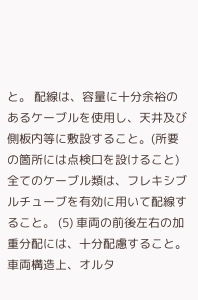と。 配線は、容量に十分余裕のあるケーブルを使用し、天井及び側板内等に敷設すること。(所要の箇所には点検口を設けること)全てのケーブル類は、フレキシブルチューブを有効に用いて配線すること。 (5) 車両の前後左右の加重分配には、十分配慮すること。 車両構造上、オルタ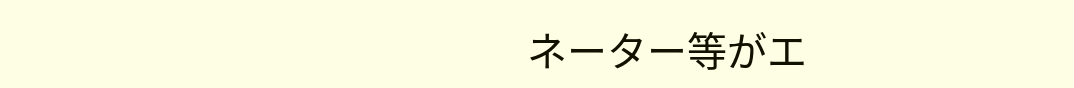ネーター等がエ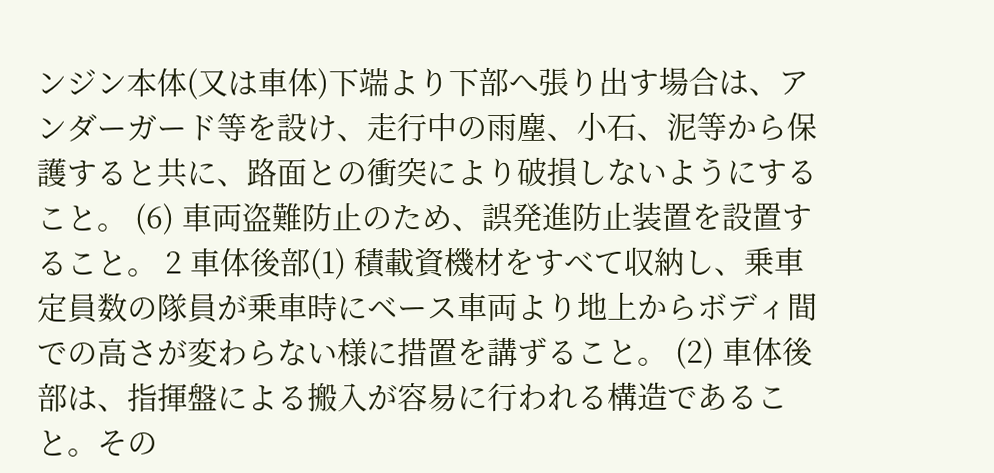ンジン本体(又は車体)下端より下部へ張り出す場合は、アンダーガード等を設け、走行中の雨塵、小石、泥等から保護すると共に、路面との衝突により破損しないようにすること。 (6) 車両盗難防止のため、誤発進防止装置を設置すること。 2 車体後部(1) 積載資機材をすべて収納し、乗車定員数の隊員が乗車時にベース車両より地上からボディ間での高さが変わらない様に措置を講ずること。 (2) 車体後部は、指揮盤による搬入が容易に行われる構造であること。その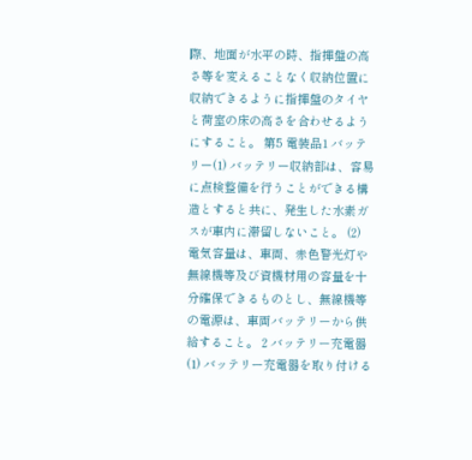際、地面が水平の時、指揮盤の高さ等を変えることなく収納位置に収納できるように指揮盤のタイヤと荷室の床の高さを合わせるようにすること。 第5 電装品1 バッテリー(1) バッテリー収納部は、容易に点検整備を行うことができる構造とすると共に、発生した水素ガスが車内に滞留しないこと。 (2) 電気容量は、車両、赤色警光灯や無線機等及び資機材用の容量を十分確保できるものとし、無線機等の電源は、車両バッテリーから供給すること。 2 バッテリー充電器(1) バッテリー充電器を取り付ける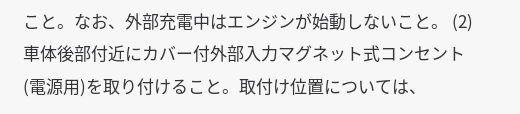こと。なお、外部充電中はエンジンが始動しないこと。 (2) 車体後部付近にカバー付外部入力マグネット式コンセント(電源用)を取り付けること。取付け位置については、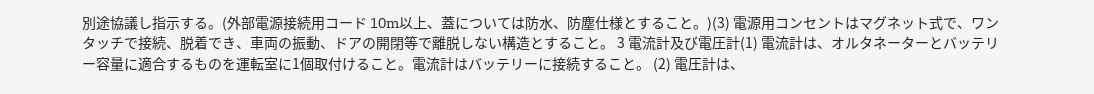別途協議し指示する。(外部電源接続用コード 10m以上、蓋については防水、防塵仕様とすること。)(3) 電源用コンセントはマグネット式で、ワンタッチで接続、脱着でき、車両の振動、ドアの開閉等で離脱しない構造とすること。 3 電流計及び電圧計(1) 電流計は、オルタネーターとバッテリー容量に適合するものを運転室に1個取付けること。電流計はバッテリーに接続すること。 (2) 電圧計は、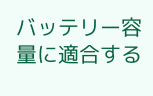バッテリー容量に適合する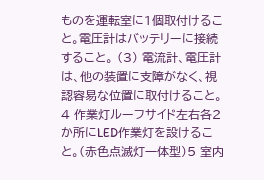ものを運転室に1個取付けること。電圧計はバッテリーに接続すること。 (3) 電流計、電圧計は、他の装置に支障がなく、視認容易な位置に取付けること。 4 作業灯ルーフサイド左右各2か所にLED作業灯を設けること。(赤色点滅灯一体型)5 室内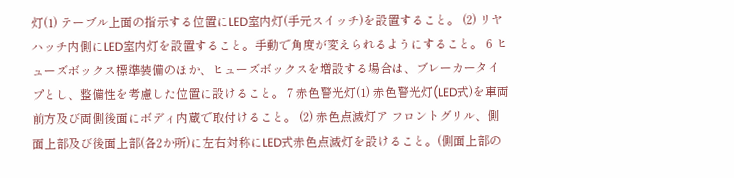灯(1) テーブル上面の指示する位置にLED室内灯(手元スイッチ)を設置すること。 (2) リヤハッチ内側にLED室内灯を設置すること。手動で角度が変えられるようにすること。 6 ヒューズボックス標準装備のほか、ヒューズボックスを増設する場合は、ブレーカータイプとし、整備性を考慮した位置に設けること。 7 赤色警光灯(1) 赤色警光灯(LED式)を車両前方及び両側後面にボディ内蔵で取付けること。 (2) 赤色点滅灯ア フロントグリル、側面上部及び後面上部(各2か所)に左右対称にLED式赤色点滅灯を設けること。(側面上部の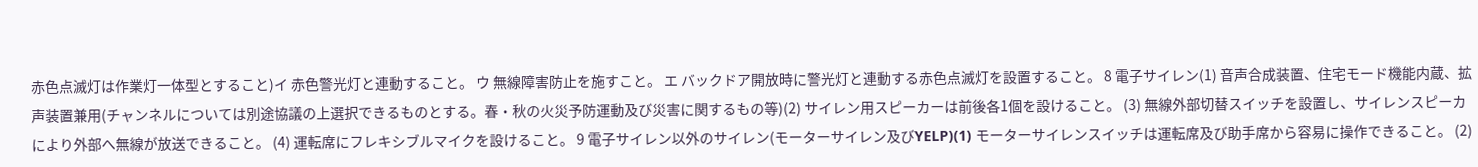赤色点滅灯は作業灯一体型とすること)イ 赤色警光灯と連動すること。 ウ 無線障害防止を施すこと。 エ バックドア開放時に警光灯と連動する赤色点滅灯を設置すること。 8 電子サイレン(1) 音声合成装置、住宅モード機能内蔵、拡声装置兼用(チャンネルについては別途協議の上選択できるものとする。春・秋の火災予防運動及び災害に関するもの等)(2) サイレン用スピーカーは前後各1個を設けること。 (3) 無線外部切替スイッチを設置し、サイレンスピーカにより外部へ無線が放送できること。 (4) 運転席にフレキシブルマイクを設けること。 9 電子サイレン以外のサイレン(モーターサイレン及びYELP)(1) モーターサイレンスイッチは運転席及び助手席から容易に操作できること。 (2)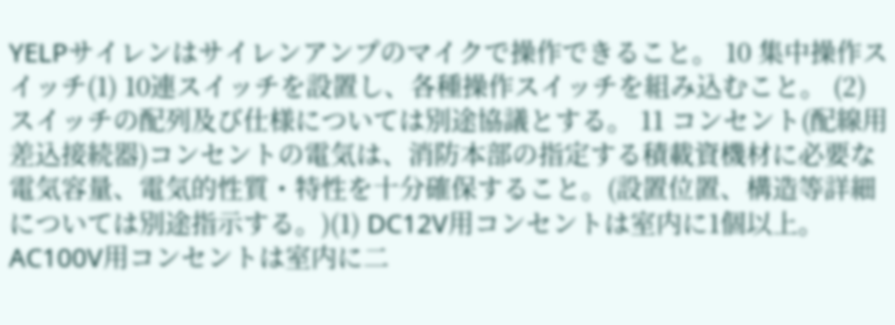YELPサイレンはサイレンアンプのマイクで操作できること。 10 集中操作スイッチ(1) 10連スイッチを設置し、各種操作スイッチを組み込むこと。 (2) スイッチの配列及び仕様については別途協議とする。 11 コンセント(配線用差込接続器)コンセントの電気は、消防本部の指定する積載資機材に必要な電気容量、電気的性質・特性を十分確保すること。(設置位置、構造等詳細については別途指示する。)(1) DC12V用コンセントは室内に1個以上。AC100V用コンセントは室内に二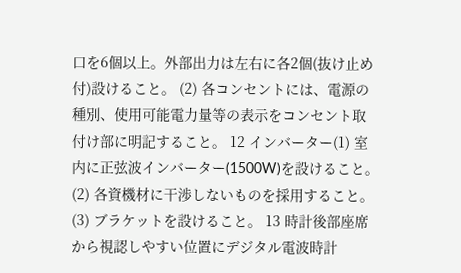口を6個以上。外部出力は左右に各2個(抜け止め付)設けること。 (2) 各コンセントには、電源の種別、使用可能電力量等の表示をコンセント取付け部に明記すること。 12 インバーター(1) 室内に正弦波インバーター(1500W)を設けること。 (2) 各資機材に干渉しないものを採用すること。 (3) ブラケットを設けること。 13 時計後部座席から視認しやすい位置にデジタル電波時計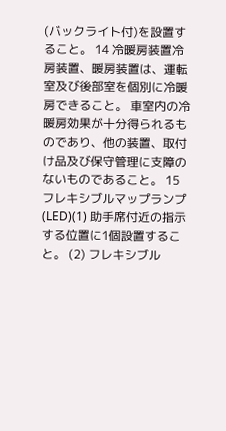(バックライト付)を設置すること。 14 冷暖房装置冷房装置、暖房装置は、運転室及び後部室を個別に冷暖房できること。 車室内の冷暖房効果が十分得られるものであり、他の装置、取付け品及び保守管理に支障のないものであること。 15 フレキシブルマップランプ(LED)(1) 助手席付近の指示する位置に1個設置すること。 (2) フレキシブル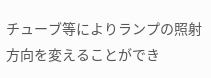チューブ等によりランプの照射方向を変えることができ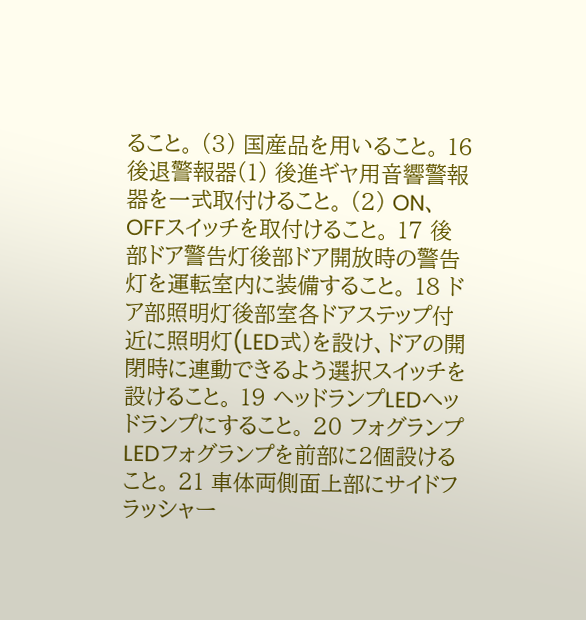ること。 (3) 国産品を用いること。 16 後退警報器(1) 後進ギヤ用音響警報器を一式取付けること。 (2) ON、OFFスイッチを取付けること。 17 後部ドア警告灯後部ドア開放時の警告灯を運転室内に装備すること。 18 ドア部照明灯後部室各ドアステップ付近に照明灯(LED式)を設け、ドアの開閉時に連動できるよう選択スイッチを設けること。 19 ヘッドランプLEDヘッドランプにすること。 20 フォグランプLEDフォグランプを前部に2個設けること。 21 車体両側面上部にサイドフラッシャー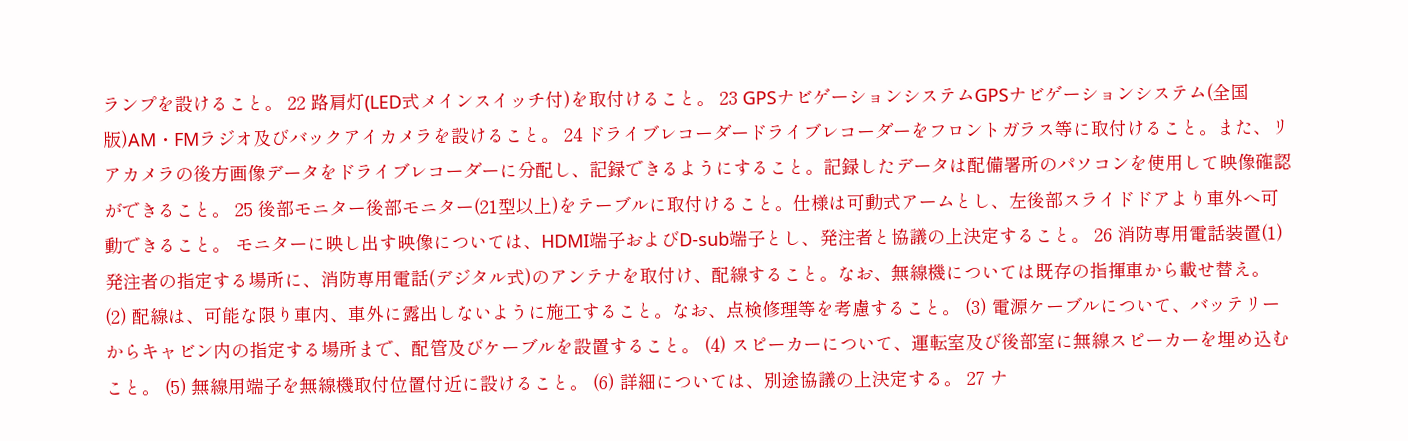ランプを設けること。 22 路肩灯(LED式メインスイッチ付)を取付けること。 23 GPSナビゲーションシステムGPSナビゲーションシステム(全国版)AM・FMラジオ及びバックアイカメラを設けること。 24 ドライブレコーダードライブレコーダーをフロントガラス等に取付けること。また、リアカメラの後方画像データをドライブレコーダーに分配し、記録できるようにすること。記録したデータは配備署所のパソコンを使用して映像確認ができること。 25 後部モニター後部モニター(21型以上)をテーブルに取付けること。仕様は可動式アームとし、左後部スライドドアより車外へ可動できること。 モニターに映し出す映像については、HDMI端子およびD-sub端子とし、発注者と協議の上決定すること。 26 消防専用電話装置(1) 発注者の指定する場所に、消防専用電話(デジタル式)のアンテナを取付け、配線すること。なお、無線機については既存の指揮車から載せ替え。 (2) 配線は、可能な限り車内、車外に露出しないように施工すること。なお、点検修理等を考慮すること。 (3) 電源ケーブルについて、バッテリーからキャビン内の指定する場所まで、配管及びケーブルを設置すること。 (4) スピーカーについて、運転室及び後部室に無線スピーカーを埋め込むこと。 (5) 無線用端子を無線機取付位置付近に設けること。 (6) 詳細については、別途協議の上決定する。 27 ナ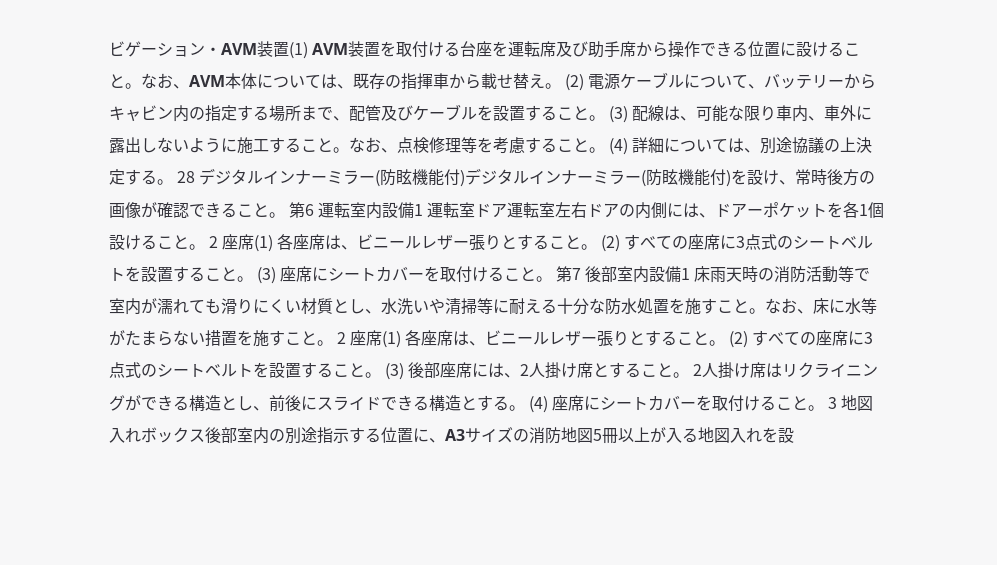ビゲーション・AVM装置(1) AVM装置を取付ける台座を運転席及び助手席から操作できる位置に設けること。なお、AVM本体については、既存の指揮車から載せ替え。 (2) 電源ケーブルについて、バッテリーからキャビン内の指定する場所まで、配管及びケーブルを設置すること。 (3) 配線は、可能な限り車内、車外に露出しないように施工すること。なお、点検修理等を考慮すること。 (4) 詳細については、別途協議の上決定する。 28 デジタルインナーミラー(防眩機能付)デジタルインナーミラー(防眩機能付)を設け、常時後方の画像が確認できること。 第6 運転室内設備1 運転室ドア運転室左右ドアの内側には、ドアーポケットを各1個設けること。 2 座席(1) 各座席は、ビニールレザー張りとすること。 (2) すべての座席に3点式のシートベルトを設置すること。 (3) 座席にシートカバーを取付けること。 第7 後部室内設備1 床雨天時の消防活動等で室内が濡れても滑りにくい材質とし、水洗いや清掃等に耐える十分な防水処置を施すこと。なお、床に水等がたまらない措置を施すこと。 2 座席(1) 各座席は、ビニールレザー張りとすること。 (2) すべての座席に3点式のシートベルトを設置すること。 (3) 後部座席には、2人掛け席とすること。 2人掛け席はリクライニングができる構造とし、前後にスライドできる構造とする。 (4) 座席にシートカバーを取付けること。 3 地図入れボックス後部室内の別途指示する位置に、A3サイズの消防地図5冊以上が入る地図入れを設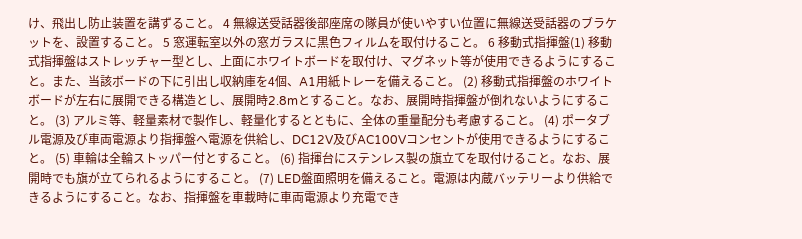け、飛出し防止装置を講ずること。 4 無線送受話器後部座席の隊員が使いやすい位置に無線送受話器のブラケットを、設置すること。 5 窓運転室以外の窓ガラスに黒色フィルムを取付けること。 6 移動式指揮盤(1) 移動式指揮盤はストレッチャー型とし、上面にホワイトボードを取付け、マグネット等が使用できるようにすること。また、当該ボードの下に引出し収納庫を4個、A1用紙トレーを備えること。 (2) 移動式指揮盤のホワイトボードが左右に展開できる構造とし、展開時2.8mとすること。なお、展開時指揮盤が倒れないようにすること。 (3) アルミ等、軽量素材で製作し、軽量化するとともに、全体の重量配分も考慮すること。 (4) ポータブル電源及び車両電源より指揮盤へ電源を供給し、DC12V及びAC100Vコンセントが使用できるようにすること。 (5) 車輪は全輪ストッパー付とすること。 (6) 指揮台にステンレス製の旗立てを取付けること。なお、展開時でも旗が立てられるようにすること。 (7) LED盤面照明を備えること。電源は内蔵バッテリーより供給できるようにすること。なお、指揮盤を車載時に車両電源より充電でき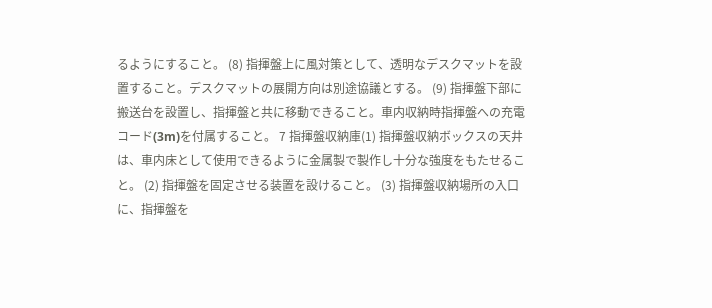るようにすること。 (8) 指揮盤上に風対策として、透明なデスクマットを設置すること。デスクマットの展開方向は別途協議とする。 (9) 指揮盤下部に搬送台を設置し、指揮盤と共に移動できること。車内収納時指揮盤への充電コード(3m)を付属すること。 7 指揮盤収納庫(1) 指揮盤収納ボックスの天井は、車内床として使用できるように金属製で製作し十分な強度をもたせること。 (2) 指揮盤を固定させる装置を設けること。 (3) 指揮盤収納場所の入口に、指揮盤を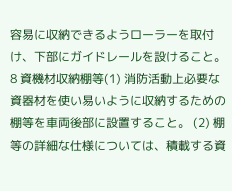容易に収納できるようローラーを取付け、下部にガイドレールを設けること。 8 資機材収納棚等(1) 消防活動上必要な資器材を使い易いように収納するための棚等を車両後部に設置すること。 (2) 棚等の詳細な仕様については、積載する資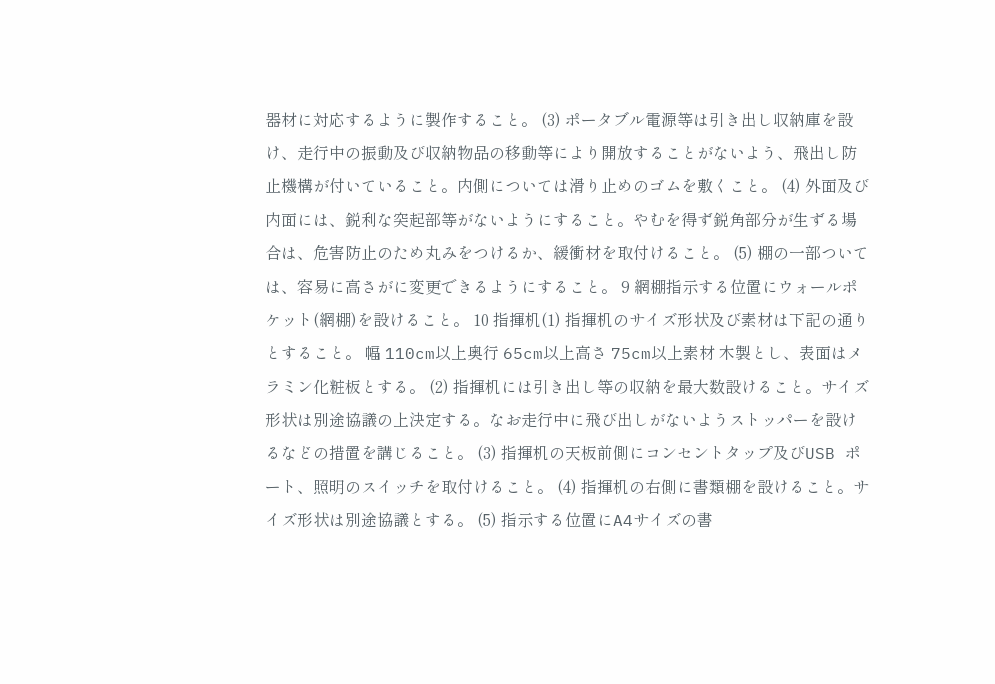器材に対応するように製作すること。 (3) ポータブル電源等は引き出し収納庫を設け、走行中の振動及び収納物品の移動等により開放することがないよう、飛出し防止機構が付いていること。内側については滑り止めのゴムを敷くこと。 (4) 外面及び内面には、鋭利な突起部等がないようにすること。やむを得ず鋭角部分が生ずる場合は、危害防止のため丸みをつけるか、緩衝材を取付けること。 (5) 棚の一部ついては、容易に高さがに変更できるようにすること。 9 網棚指示する位置にウォールポケット(網棚)を設けること。 10 指揮机(1) 指揮机のサイズ形状及び素材は下記の通りとすること。 幅 110cm以上奥行 65cm以上高さ 75cm以上素材 木製とし、表面はメラミン化粧板とする。 (2) 指揮机には引き出し等の収納を最大数設けること。サイズ形状は別途協議の上決定する。なお走行中に飛び出しがないようストッパーを設けるなどの措置を講じること。 (3) 指揮机の天板前側にコンセントタップ及びUSB ポート、照明のスイッチを取付けること。 (4) 指揮机の右側に書類棚を設けること。サイズ形状は別途協議とする。 (5) 指示する位置にA4サイズの書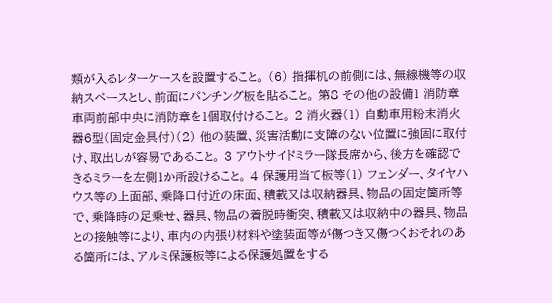類が入るレターケースを設置すること。 (6) 指揮机の前側には、無線機等の収納スペースとし、前面にパンチング板を貼ること。 第8 その他の設備1 消防章車両前部中央に消防章を1個取付けること。 2 消火器(1) 自動車用粉末消火器6型(固定金具付)(2) 他の装置、災害活動に支障のない位置に強固に取付け、取出しが容易であること。 3 アウトサイドミラー隊長席から、後方を確認できるミラーを左側1か所設けること。 4 保護用当て板等(1) フェンダー、タイヤハウス等の上面部、乗降口付近の床面、積載又は収納器具、物品の固定箇所等で、乗降時の足乗せ、器具、物品の着脱時衝突、積載又は収納中の器具、物品との接触等により、車内の内張り材料や塗装面等が傷つき又傷つくおそれのある箇所には、アルミ保護板等による保護処置をする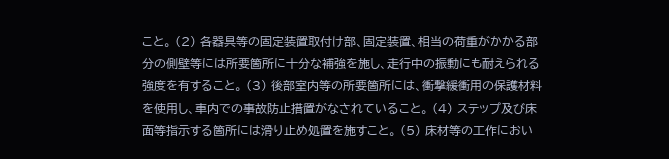こと。 (2) 各器具等の固定装置取付け部、固定装置、相当の荷重がかかる部分の側壁等には所要箇所に十分な補強を施し、走行中の振動にも耐えられる強度を有すること。 (3) 後部室内等の所要箇所には、衝撃緩衝用の保護材料を使用し、車内での事故防止措置がなされていること。 (4) ステップ及び床面等指示する箇所には滑り止め処置を施すこと。 (5) 床材等の工作におい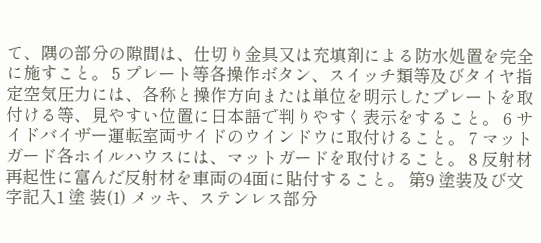て、隅の部分の隙間は、仕切り金具又は充填剤による防水処置を完全に施すこと。 5 プレート等各操作ボタン、スイッチ類等及びタイヤ指定空気圧力には、各称と操作方向または単位を明示したプレートを取付ける等、見やすい位置に日本語で判りやすく表示をすること。 6 サイドバイザー運転室両サイドのウインドウに取付けること。 7 マットガード各ホイルハウスには、マットガードを取付けること。 8 反射材再起性に富んだ反射材を車両の4面に貼付すること。 第9 塗装及び文字記入1 塗 装(1) メッキ、ステンレス部分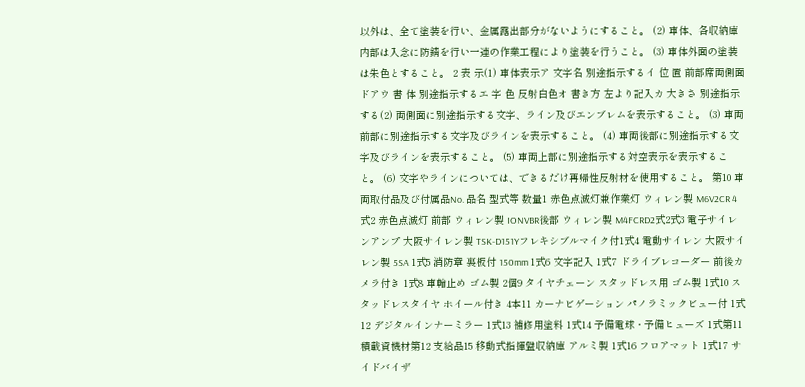以外は、全て塗装を行い、金属露出部分がないようにすること。 (2) 車体、各収納庫内部は入念に防錆を行い一連の作業工程により塗装を行うこと。 (3) 車体外面の塗装は朱色とすること。 2 表 示(1) 車体表示ア 文字名 別途指示するイ 位 置 前部席両側面ドアウ 書 体 別途指示するエ 字 色 反射白色オ 書き方 左より記入カ 大きさ 別途指示する(2) 両側面に別途指示する文字、ライン及びエンブレムを表示すること。 (3) 車両前部に別途指示する文字及びラインを表示すること。 (4) 車両後部に別途指示する文字及びラインを表示すること。 (5) 車両上部に別途指示する対空表示を表示すること。 (6) 文字やラインについては、できるだけ再帰性反射材を使用すること。 第10 車両取付品及び付属品No. 品名 型式等 数量1 赤色点滅灯兼作業灯 ウィレン製 M6V2CR 4式2 赤色点滅灯 前部 ウィレン製 IONVBR後部 ウィレン製 M4FCRD2式2式3 電子サイレンアンプ 大阪サイレン製 TSK-D151Yフレキシブルマイク付1式4 電動サイレン 大阪サイレン製 5SA 1式5 消防章 裏板付 150mm 1式6 文字記入 1式7 ドライブレコーダー 前後カメラ付き 1式8 車輪止め ゴム製 2個9 タイヤチェーン スタッドレス用 ゴム製 1式10 スタッドレスタイヤ ホイール付き 4本11 カーナビゲーション パノラミックビュー付 1式12 デジタルインナーミラー 1式13 補修用塗料 1式14 予備電球・予備ヒューズ 1式第11 積載資機材第12 支給品15 移動式指揮盤収納庫 アルミ製 1式16 フロアマット 1式17 サイドバイザ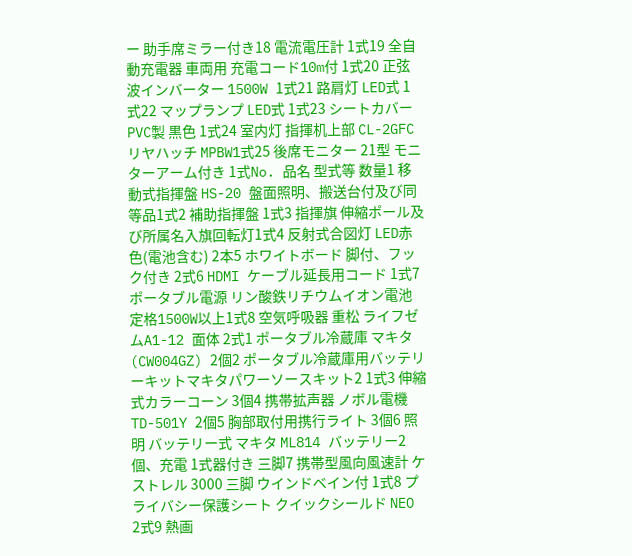ー 助手席ミラー付き18 電流電圧計 1式19 全自動充電器 車両用 充電コード10m付 1式20 正弦波インバーター 1500W 1式21 路肩灯 LED式 1式22 マップランプ LED式 1式23 シートカバー PVC製 黒色 1式24 室内灯 指揮机上部 CL-2GFCリヤハッチ MPBW1式25 後席モニター 21型 モニターアーム付き 1式No. 品名 型式等 数量1 移動式指揮盤 HS-20 盤面照明、搬送台付及び同等品1式2 補助指揮盤 1式3 指揮旗 伸縮ポール及び所属名入旗回転灯1式4 反射式合図灯 LED赤色(電池含む) 2本5 ホワイトボード 脚付、フック付き 2式6 HDMI ケーブル延長用コード 1式7 ポータブル電源 リン酸鉄リチウムイオン電池 定格1500W以上1式8 空気呼吸器 重松 ライフゼムA1-12 面体 2式1 ポータブル冷蔵庫 マキタ(CW004GZ) 2個2 ポータブル冷蔵庫用バッテリーキットマキタパワーソースキット2 1式3 伸縮式カラーコーン 3個4 携帯拡声器 ノボル電機 TD-501Y 2個5 胸部取付用携行ライト 3個6 照明 バッテリー式 マキタ ML814 バッテリー2個、充電 1式器付き 三脚7 携帯型風向風速計 ケストレル 3000 三脚 ウインドベイン付 1式8 プライバシー保護シート クイックシールド NEO 2式9 熱画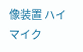像装置 ハイマイク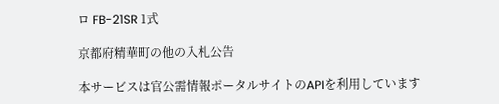ロ FB-21SR 1式

京都府精華町の他の入札公告

本サービスは官公需情報ポータルサイトのAPIを利用しています